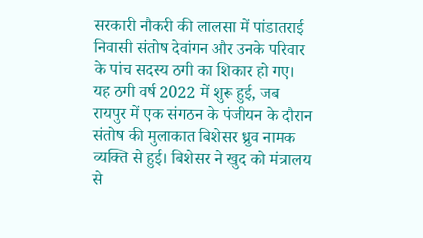सरकारी नौकरी की लालसा में पांडातराई निवासी संतोष देवांगन और उनके परिवार के पांच सदस्य ठगी का शिकार हो गए। यह ठगी वर्ष 2022 में शुरू हुई, जब रायपुर में एक संगठन के पंजीयन के दौरान संतोष की मुलाकात बिशेसर ध्रुव नामक व्यक्ति से हुई। बिशेसर ने खुद को मंत्रालय से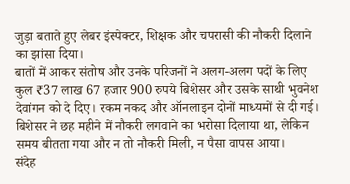जुड़ा बताते हुए लेबर इंस्पेक्टर, शिक्षक और चपरासी की नौकरी दिलाने का झांसा दिया।
बातों में आकर संतोष और उनके परिजनों ने अलग-अलग पदों के लिए कुल ₹37 लाख 67 हजार 900 रुपये बिशेसर और उसके साथी भुवनेश देवांगन को दे दिए। रकम नकद और ऑनलाइन दोनों माध्यमों से दी गई। बिशेसर ने छह महीने में नौकरी लगवाने का भरोसा दिलाया था, लेकिन समय बीतता गया और न तो नौकरी मिली, न पैसा वापस आया।
संदेह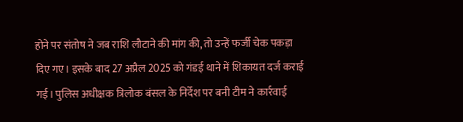होने पर संतोष ने जब राशि लौटाने की मांग की, तो उन्हें फर्जी चेक पकड़ा दिए गए। इसके बाद 27 अप्रैल 2025 को गंडई थाने में शिकायत दर्ज कराई गई। पुलिस अधीक्षक त्रिलोक बंसल के निर्देश पर बनी टीम ने कार्रवाई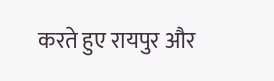करते हुए रायपुर और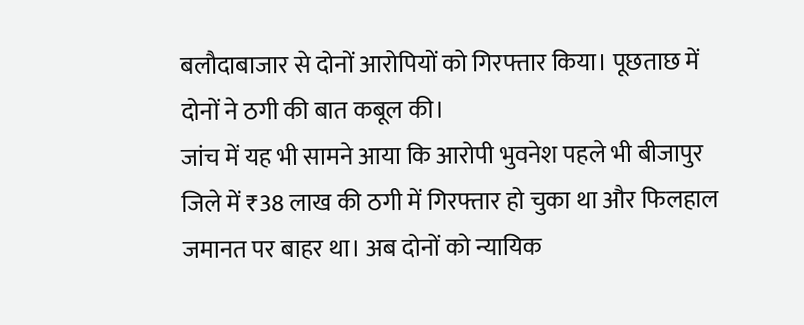बलौदाबाजार से दोनों आरोपियों को गिरफ्तार किया। पूछताछ में दोनों ने ठगी की बात कबूल की।
जांच में यह भी सामने आया कि आरोपी भुवनेश पहले भी बीजापुर जिले में ₹38 लाख की ठगी में गिरफ्तार हो चुका था और फिलहाल जमानत पर बाहर था। अब दोनों को न्यायिक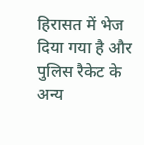हिरासत में भेज दिया गया है और पुलिस रैकेट के अन्य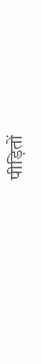पीड़ितों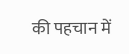की पहचान में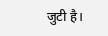जुटी है।